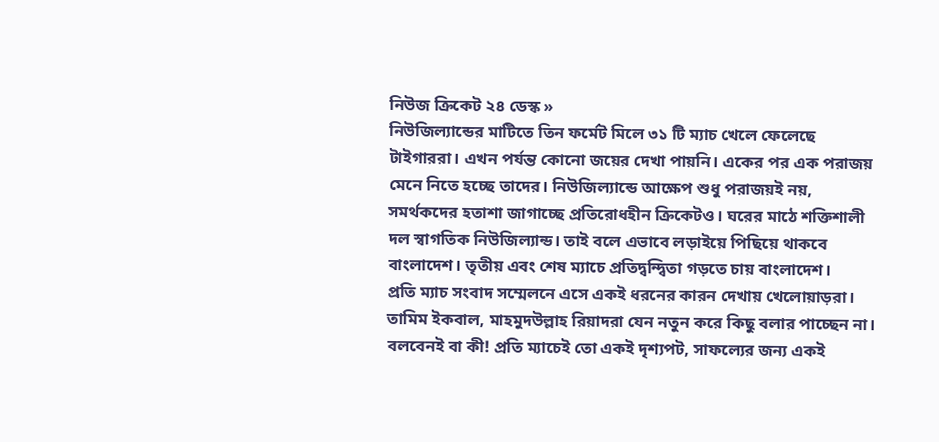নিউজ ক্রিকেট ২৪ ডেস্ক »
নিউজিল্যান্ডের মাটিতে তিন ফর্মেট মিলে ৩১ টি ম্যাচ খেলে ফেলেছে টাইগাররা। এখন পর্যন্ত কোনো জয়ের দেখা পায়নি। একের পর এক পরাজয় মেনে নিতে হচ্ছে তাদের। নিউজিল্যান্ডে আক্ষেপ শুধু পরাজয়ই নয়, সমর্থকদের হতাশা জাগাচ্ছে প্রতিরোধহীন ক্রিকেটও। ঘরের মাঠে শক্তিশালী দল স্বাগতিক নিউজিল্যান্ড। তাই বলে এভাবে লড়াইয়ে পিছিয়ে থাকবে বাংলাদেশ। তৃতীয় এবং শেষ ম্যাচে প্রতিদ্বন্দ্বিতা গড়তে চায় বাংলাদেশ।
প্রতি ম্যাচ সংবাদ সম্মেলনে এসে একই ধরনের কারন দেখায় খেলোয়াড়রা। তামিম ইকবাল, মাহমুদউল্লাহ রিয়াদরা যেন নতুন করে কিছু বলার পাচ্ছেন না। বলবেনই বা কী! প্রতি ম্যাচেই তো একই দৃশ্যপট, সাফল্যের জন্য একই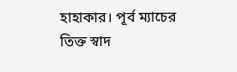হাহাকার। পূর্ব ম্যাচের তিক্ত স্বাদ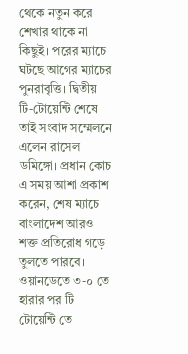থেকে নতুন করে শেখার থাকে না কিছুই। পরের ম্যাচে ঘটছে আগের ম্যাচের পুনরাবৃত্তি। দ্বিতীয় টি-টোয়েন্টি শেষে তাই সংবাদ সম্মেলনে এলেন রাসেল ডমিঙ্গো। প্রধান কোচ এ সময় আশা প্রকাশ করেন, শেষ ম্যাচে বাংলাদেশ আরও শক্ত প্রতিরোধ গড়ে তুলতে পারবে।
ওয়ানডেতে ৩-০ তে হারার পর টি টোয়েন্টি তে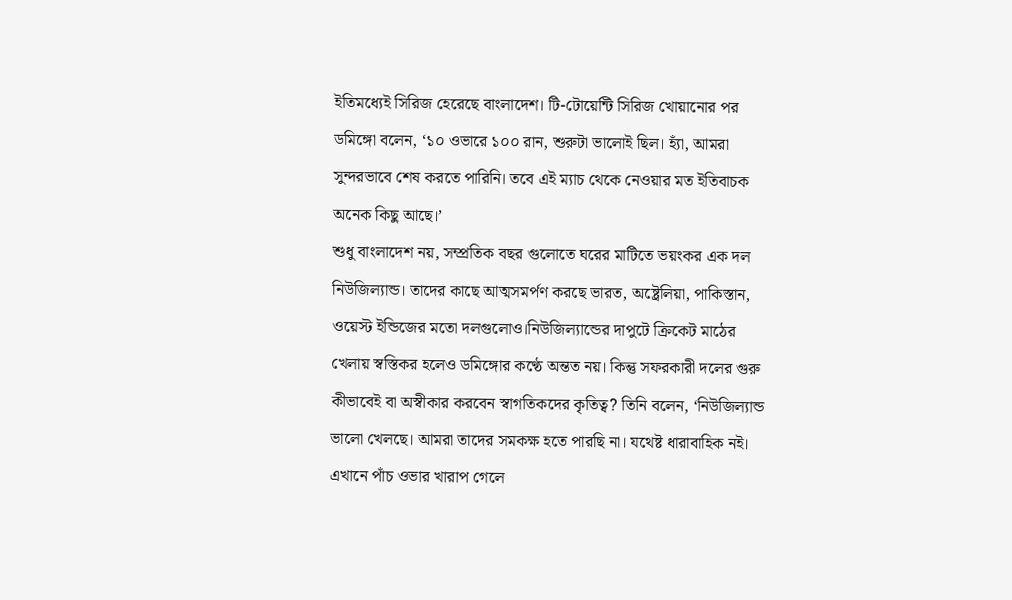ইতিমধ্যেই সিরিজ হেরেছে বাংলাদেশ। টি-টোয়েন্টি সিরিজ খোয়ানোর পর ডমিঙ্গো বলেন, ‘১০ ওভারে ১০০ রান, শুরুটা ভালোই ছিল। হ্যাঁ, আমরা সুন্দরভাবে শেষ করতে পারিনি। তবে এই ম্যাচ থেকে নেওয়ার মত ইতিবাচক অনেক কিছু আছে।’
শুধু বাংলাদেশ নয়, সম্প্রতিক বছর গুলোতে ঘরের মাটিতে ভয়ংকর এক দল নিউজিল্যান্ড। তাদের কাছে আত্মসমর্পণ করছে ভারত, অষ্ট্রেলিয়া, পাকিস্তান, ওয়েস্ট ইন্ডিজের মতো দলগুলোও।নিউজিল্যান্ডের দাপুটে ক্রিকেট মাঠের খেলায় স্বস্তিকর হলেও ডমিঙ্গোর কণ্ঠে অন্তত নয়। কিন্তু সফরকারী দলের গুরু কীভাবেই বা অস্বীকার করবেন স্বাগতিকদের কৃতিত্ব? তিনি বলেন, ‘নিউজিল্যান্ড ভালো খেলছে। আমরা তাদের সমকক্ষ হতে পারছি না। যথেষ্ট ধারাবাহিক নই। এখানে পাঁচ ওভার খারাপ গেলে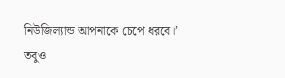নিউজিল্যান্ড আপনাকে চেপে ধরবে।’
তবুও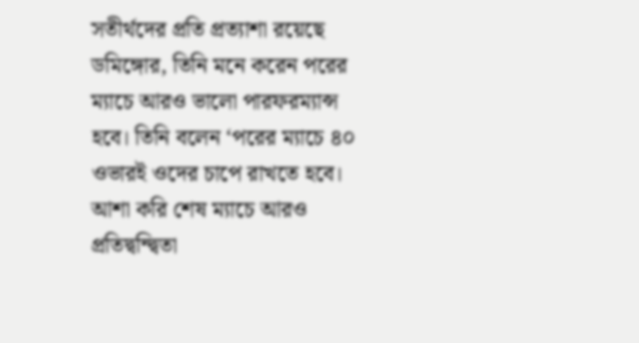সতীর্থদের প্রতি প্রত্যাশা রয়েছে ডমিঙ্গোর, তিনি মনে করেন পরের ম্যাচে আরও ভালো পারফরম্যান্স হবে। তিনি বলেন ‘পরের ম্যাচে ৪০ ওভারই ওদের চাপে রাখতে হবে। আশা করি শেষ ম্যাচে আরও প্রতিদ্বন্দ্বিতা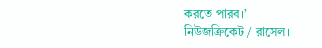করতে পারব।’
নিউজক্রিকেট / রাসেল।